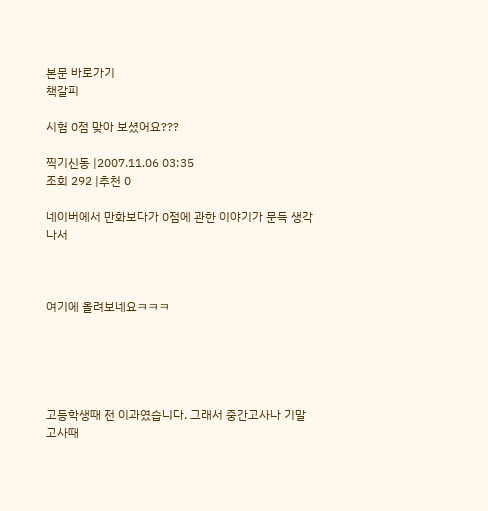본문 바로가기
책갈피

시험 0점 맞아 보셨어요???

찍기신동 |2007.11.06 03:35
조회 292 |추천 0

네이버에서 만화보다가 0점에 관한 이야기가 문득 생각나서



여기에 올려보네요ㅋㅋㅋ





고등학생때 전 이과였습니다. 그래서 중간고사나 기말고사때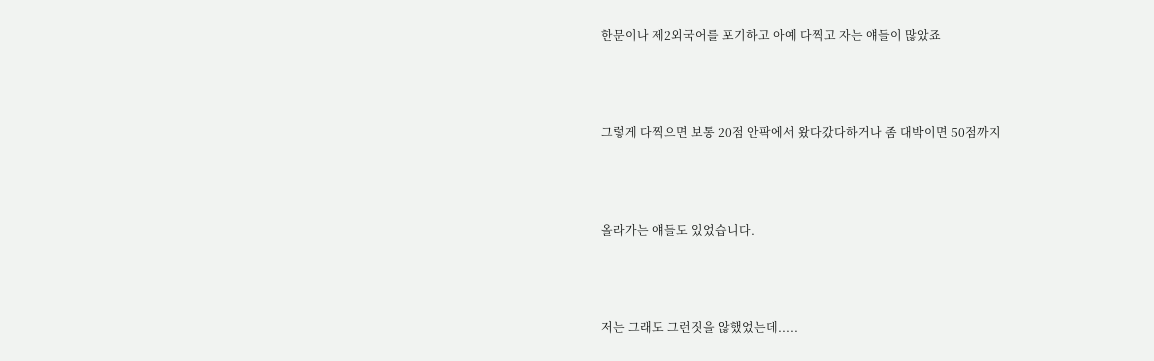한문이나 제2외국어를 포기하고 아예 다찍고 자는 얘들이 많았죠



그렇게 다찍으면 보통 20점 안팍에서 왔다갔다하거나 좀 대박이면 50점까지



올라가는 얘들도 있었습니다.



저는 그래도 그런짓을 않했었는데.....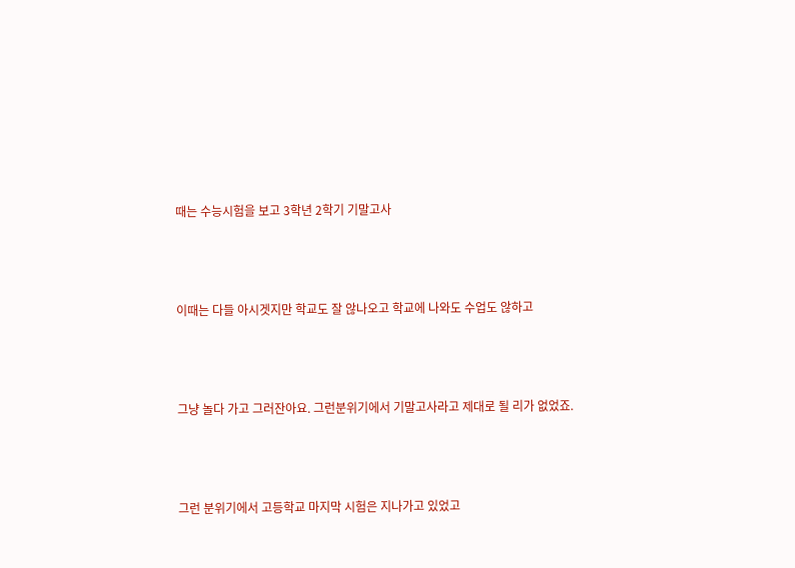때는 수능시험을 보고 3학년 2학기 기말고사



이때는 다들 아시겟지만 학교도 잘 않나오고 학교에 나와도 수업도 않하고



그냥 놀다 가고 그러잔아요. 그런분위기에서 기말고사라고 제대로 될 리가 없었죠.



그런 분위기에서 고등학교 마지막 시험은 지나가고 있었고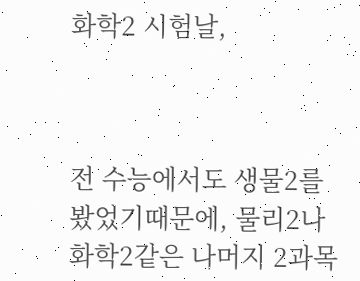화학2 시험날,



전 수능에서도 생물2를 봤었기때문에, 물리2나 화학2같은 나머지 2과목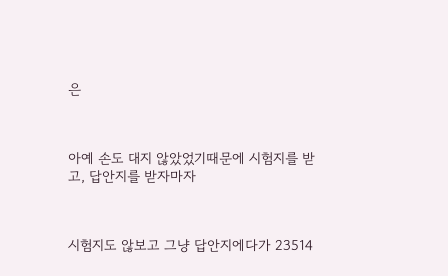은



아예 손도 대지 않았었기때문에 시험지를 받고, 답안지를 받자마자



시험지도 않보고 그냥 답안지에다가 23514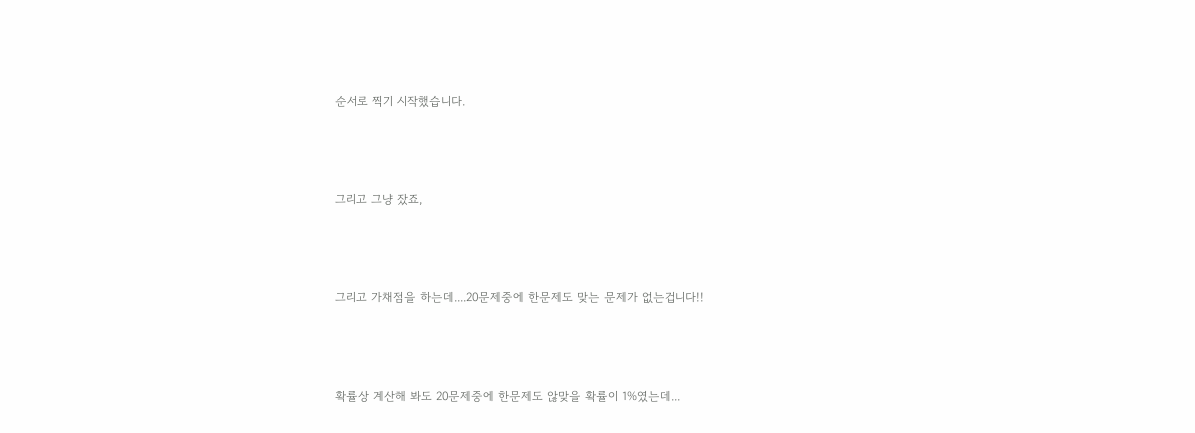순서로 찍기 시작했습니다.



그리고 그냥 잤죠,



그리고 가채점을 하는데....20문제중에 한문제도 맞는 문제가 없는겁니다!!



확률상 계산해 봐도 20문제중에 한문제도 않맞을 확률이 1%였는데...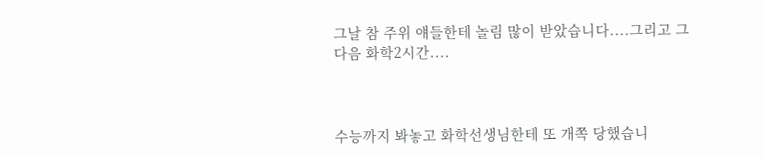그날 참 주위 얘들한테 놀림 많이 받았습니다....그리고 그다음 화학2시간....



수능까지 봐놓고 화학선생님한테 또 개쪽 당했습니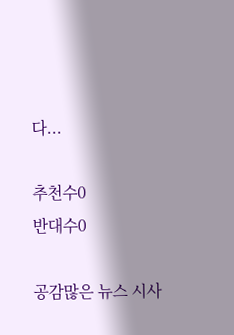다...

추천수0
반대수0

공감많은 뉴스 시사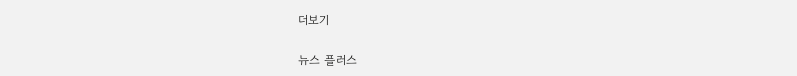더보기

뉴스 플러스